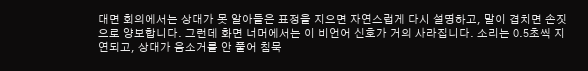대면 회의에서는 상대가 못 알아들은 표정을 지으면 자연스럽게 다시 설명하고, 말이 겹치면 손짓으로 양보합니다. 그런데 화면 너머에서는 이 비언어 신호가 거의 사라집니다. 소리는 0.5초씩 지연되고, 상대가 음소거를 안 풀어 침묵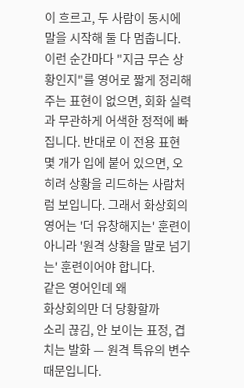이 흐르고, 두 사람이 동시에 말을 시작해 둘 다 멈춥니다. 이런 순간마다 "지금 무슨 상황인지"를 영어로 짧게 정리해 주는 표현이 없으면, 회화 실력과 무관하게 어색한 정적에 빠집니다. 반대로 이 전용 표현 몇 개가 입에 붙어 있으면, 오히려 상황을 리드하는 사람처럼 보입니다. 그래서 화상회의 영어는 '더 유창해지는' 훈련이 아니라 '원격 상황을 말로 넘기는' 훈련이어야 합니다.
같은 영어인데 왜
화상회의만 더 당황할까
소리 끊김, 안 보이는 표정, 겹치는 발화 — 원격 특유의 변수 때문입니다.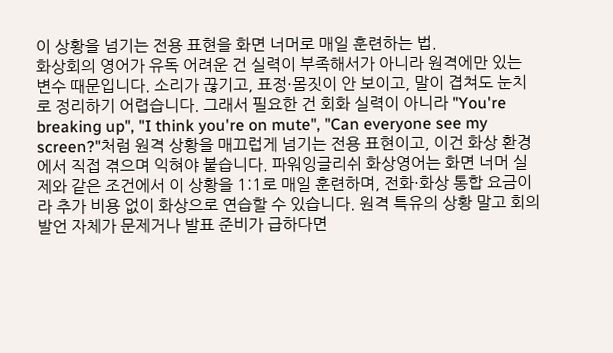이 상황을 넘기는 전용 표현을 화면 너머로 매일 훈련하는 법.
화상회의 영어가 유독 어려운 건 실력이 부족해서가 아니라 원격에만 있는 변수 때문입니다. 소리가 끊기고, 표정·몸짓이 안 보이고, 말이 겹쳐도 눈치로 정리하기 어렵습니다. 그래서 필요한 건 회화 실력이 아니라 "You're breaking up", "I think you're on mute", "Can everyone see my screen?"처럼 원격 상황을 매끄럽게 넘기는 전용 표현이고, 이건 화상 환경에서 직접 겪으며 익혀야 붙습니다. 파워잉글리쉬 화상영어는 화면 너머 실제와 같은 조건에서 이 상황을 1:1로 매일 훈련하며, 전화·화상 통합 요금이라 추가 비용 없이 화상으로 연습할 수 있습니다. 원격 특유의 상황 말고 회의 발언 자체가 문제거나 발표 준비가 급하다면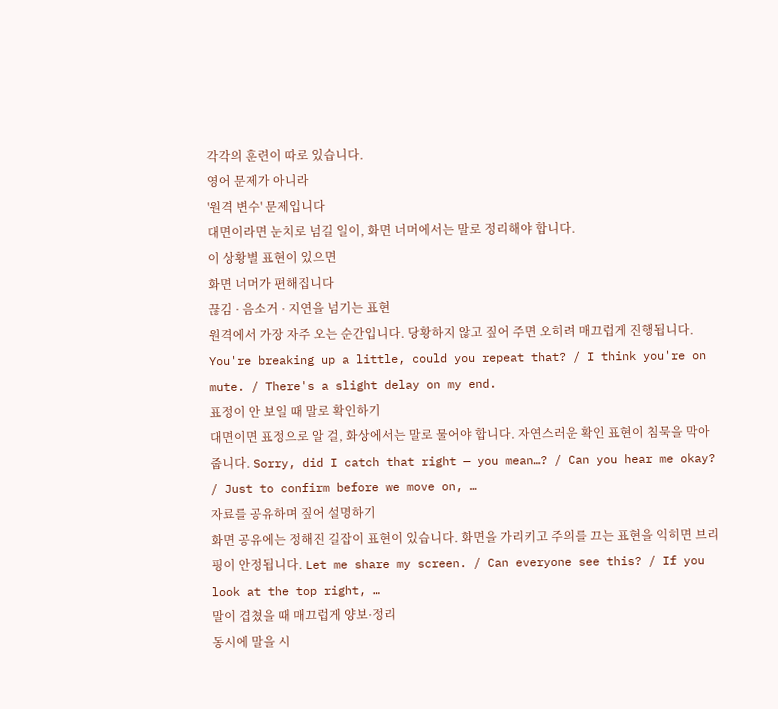각각의 훈련이 따로 있습니다.
영어 문제가 아니라
'원격 변수' 문제입니다
대면이라면 눈치로 넘길 일이, 화면 너머에서는 말로 정리해야 합니다.
이 상황별 표현이 있으면
화면 너머가 편해집니다
끊김 · 음소거 · 지연을 넘기는 표현
원격에서 가장 자주 오는 순간입니다. 당황하지 않고 짚어 주면 오히려 매끄럽게 진행됩니다. You're breaking up a little, could you repeat that? / I think you're on mute. / There's a slight delay on my end.
표정이 안 보일 때 말로 확인하기
대면이면 표정으로 알 걸, 화상에서는 말로 물어야 합니다. 자연스러운 확인 표현이 침묵을 막아 줍니다. Sorry, did I catch that right — you mean…? / Can you hear me okay? / Just to confirm before we move on, …
자료를 공유하며 짚어 설명하기
화면 공유에는 정해진 길잡이 표현이 있습니다. 화면을 가리키고 주의를 끄는 표현을 익히면 브리핑이 안정됩니다. Let me share my screen. / Can everyone see this? / If you look at the top right, …
말이 겹쳤을 때 매끄럽게 양보·정리
동시에 말을 시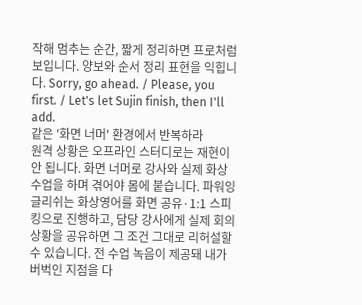작해 멈추는 순간, 짧게 정리하면 프로처럼 보입니다. 양보와 순서 정리 표현을 익힙니다. Sorry, go ahead. / Please, you first. / Let's let Sujin finish, then I'll add.
같은 '화면 너머' 환경에서 반복하라
원격 상황은 오프라인 스터디로는 재현이 안 됩니다. 화면 너머로 강사와 실제 화상 수업을 하며 겪어야 몸에 붙습니다. 파워잉글리쉬는 화상영어를 화면 공유·1:1 스피킹으로 진행하고, 담당 강사에게 실제 회의 상황을 공유하면 그 조건 그대로 리허설할 수 있습니다. 전 수업 녹음이 제공돼 내가 버벅인 지점을 다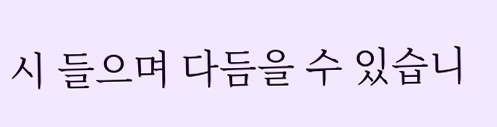시 들으며 다듬을 수 있습니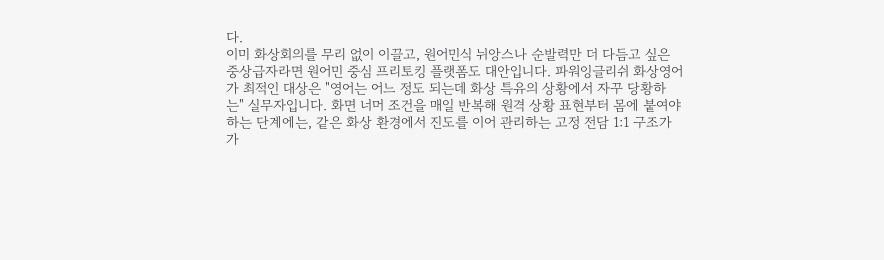다.
이미 화상회의를 무리 없이 이끌고, 원어민식 뉘앙스나 순발력만 더 다듬고 싶은 중상급자라면 원어민 중심 프리토킹 플랫폼도 대안입니다. 파워잉글리쉬 화상영어가 최적인 대상은 "영어는 어느 정도 되는데 화상 특유의 상황에서 자꾸 당황하는" 실무자입니다. 화면 너머 조건을 매일 반복해 원격 상황 표현부터 몸에 붙여야 하는 단계에는, 같은 화상 환경에서 진도를 이어 관리하는 고정 전담 1:1 구조가 가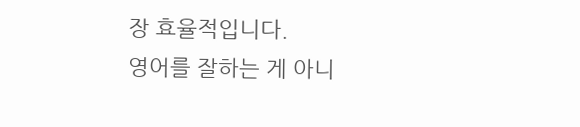장 효율적입니다.
영어를 잘하는 게 아니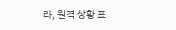라, 원격 상황 표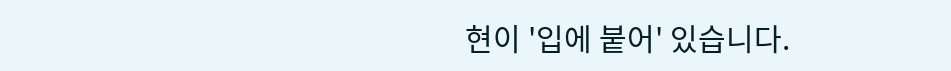현이 '입에 붙어' 있습니다.